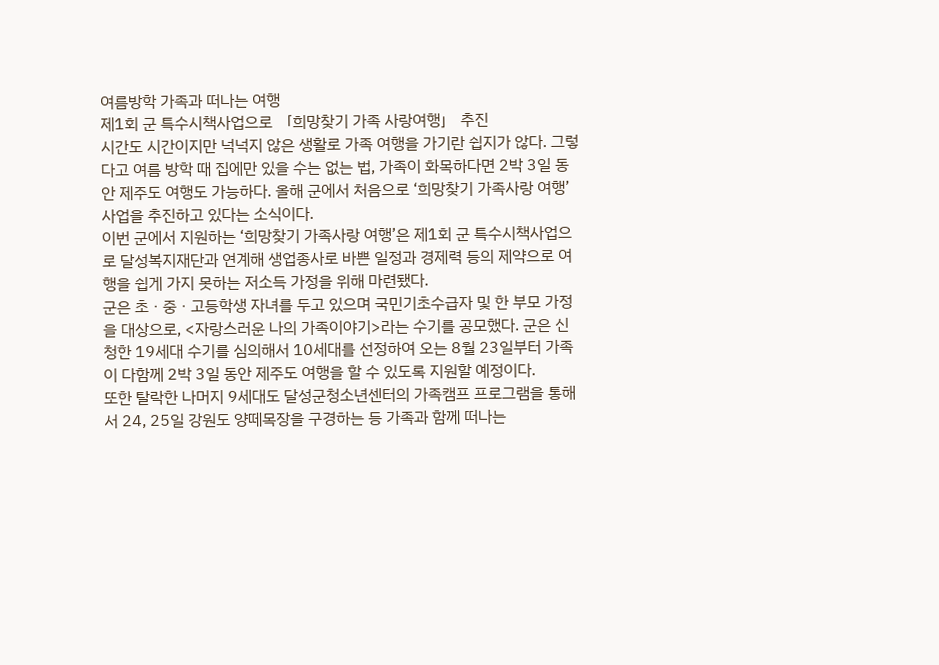여름방학 가족과 떠나는 여행
제1회 군 특수시책사업으로 「희망찾기 가족 사랑여행」 추진
시간도 시간이지만 넉넉지 않은 생활로 가족 여행을 가기란 쉽지가 않다. 그렇다고 여름 방학 때 집에만 있을 수는 없는 법, 가족이 화목하다면 2박 3일 동안 제주도 여행도 가능하다. 올해 군에서 처음으로 ‘희망찾기 가족사랑 여행’ 사업을 추진하고 있다는 소식이다.
이번 군에서 지원하는 ‘희망찾기 가족사랑 여행’은 제1회 군 특수시책사업으로 달성복지재단과 연계해 생업종사로 바쁜 일정과 경제력 등의 제약으로 여행을 쉽게 가지 못하는 저소득 가정을 위해 마련됐다.
군은 초ㆍ중ㆍ고등학생 자녀를 두고 있으며 국민기초수급자 및 한 부모 가정을 대상으로, <자랑스러운 나의 가족이야기>라는 수기를 공모했다. 군은 신청한 19세대 수기를 심의해서 10세대를 선정하여 오는 8월 23일부터 가족이 다함께 2박 3일 동안 제주도 여행을 할 수 있도록 지원할 예정이다.
또한 탈락한 나머지 9세대도 달성군청소년센터의 가족캠프 프로그램을 통해서 24, 25일 강원도 양떼목장을 구경하는 등 가족과 함께 떠나는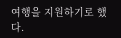여행을 지원하기로 했다.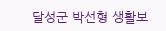달성군 박선형 생활보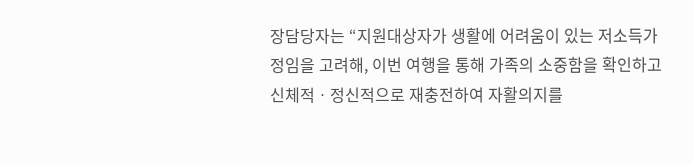장담당자는 “지원대상자가 생활에 어려움이 있는 저소득가정임을 고려해, 이번 여행을 통해 가족의 소중함을 확인하고 신체적ㆍ정신적으로 재충전하여 자활의지를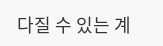다질 수 있는 계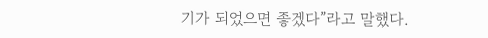기가 되었으면 좋겠다”라고 말했다.